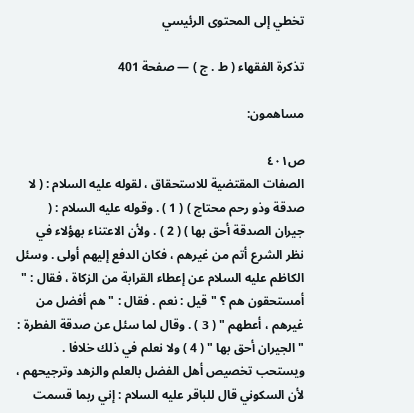تخطي إلى المحتوى الرئيسي

تذكرة الفقهاء ( ط . ج ) — صفحة 401

مساهمون:

ص٤٠١
الصفات المقتضية للاستحقاق ، لقوله عليه السلام : ( لا صدقة وذو رحم محتاج ) ( 1 ) . وقوله عليه السلام : ( جيران الصدقة أحق بها ) ( 2 ) . ولأن الاعتناء بهؤلاء في نظر الشرع أتم من غيرهم ، فكان الدفع إليهم أولى . وسئل الكاظم عليه السلام عن إعطاء القرابة من الزكاة ، فقال : " أمستحقون هم ؟ " قيل : نعم . فقال : " هم أفضل من غيرهم ، أعطهم " ( 3 ) . وقال لما سئل عن صدقة الفطرة : " الجيران أحق بها " ( 4 ) ولا نعلم في ذلك خلافا . ويستحب تخصيص أهل الفضل بالعلم والزهد وترجيحهم ، لأن السكوني قال للباقر عليه السلام : إني ربما قسمت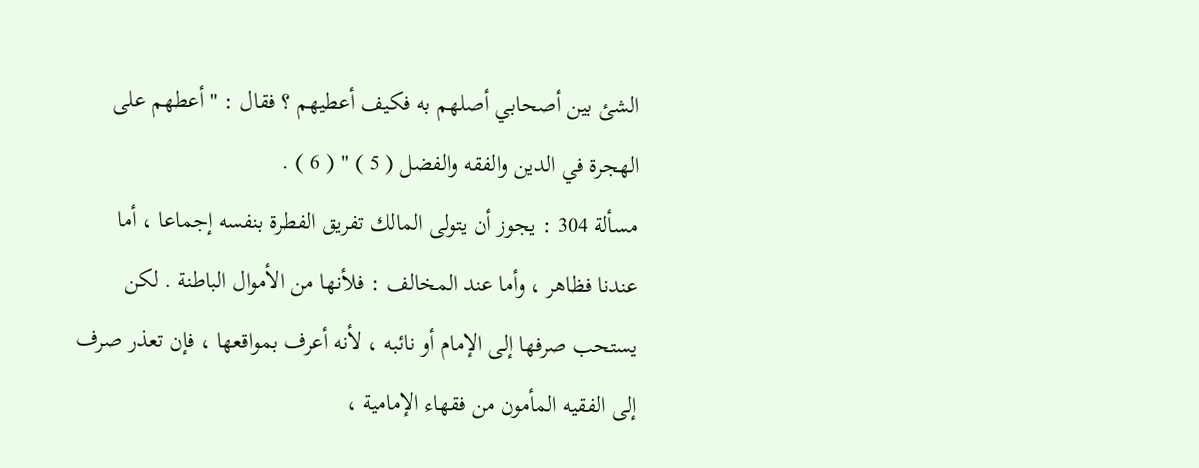الشئ بين أصحابي أصلهم به فكيف أعطيهم ؟ فقال : " أعطهم على الهجرة في الدين والفقه والفضل ( 5 ) " ( 6 ) .
مسألة 304 : يجوز أن يتولى المالك تفريق الفطرة بنفسه إجماعا ، أما عندنا فظاهر ، وأما عند المخالف : فلأنها من الأموال الباطنة . لكن يستحب صرفها إلى الإمام أو نائبه ، لأنه أعرف بمواقعها ، فإن تعذر صرف إلى الفقيه المأمون من فقهاء الإمامية ،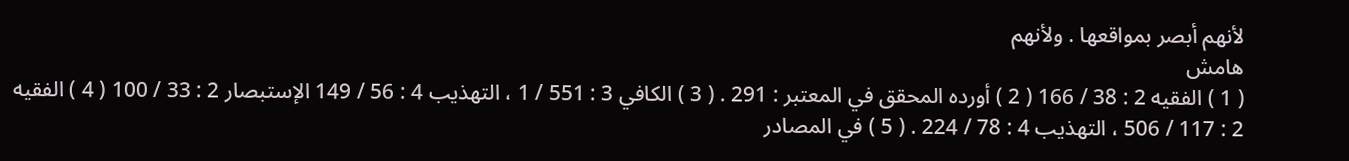لأنهم أبصر بمواقعها . ولأنهم
هامش
( 1 ) الفقيه 2 : 38 / 166 ( 2 ) أورده المحقق في المعتبر : 291 . ( 3 ) الكافي 3 : 551 / 1 ، التهذيب 4 : 56 / 149 الإستبصار 2 : 33 / 100 ( 4 ) الفقيه 2 : 117 / 506 ، التهذيب 4 : 78 / 224 . ( 5 ) في المصادر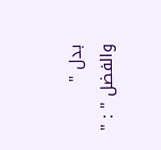بدل " والفضل " : "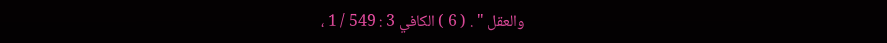والعقل " . ( 6 ) الكافي 3 : 549 / 1 ،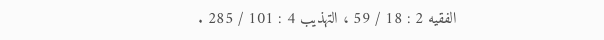الفقيه 2 : 18 / 59 ، التهذيب 4 : 101 / 285 .